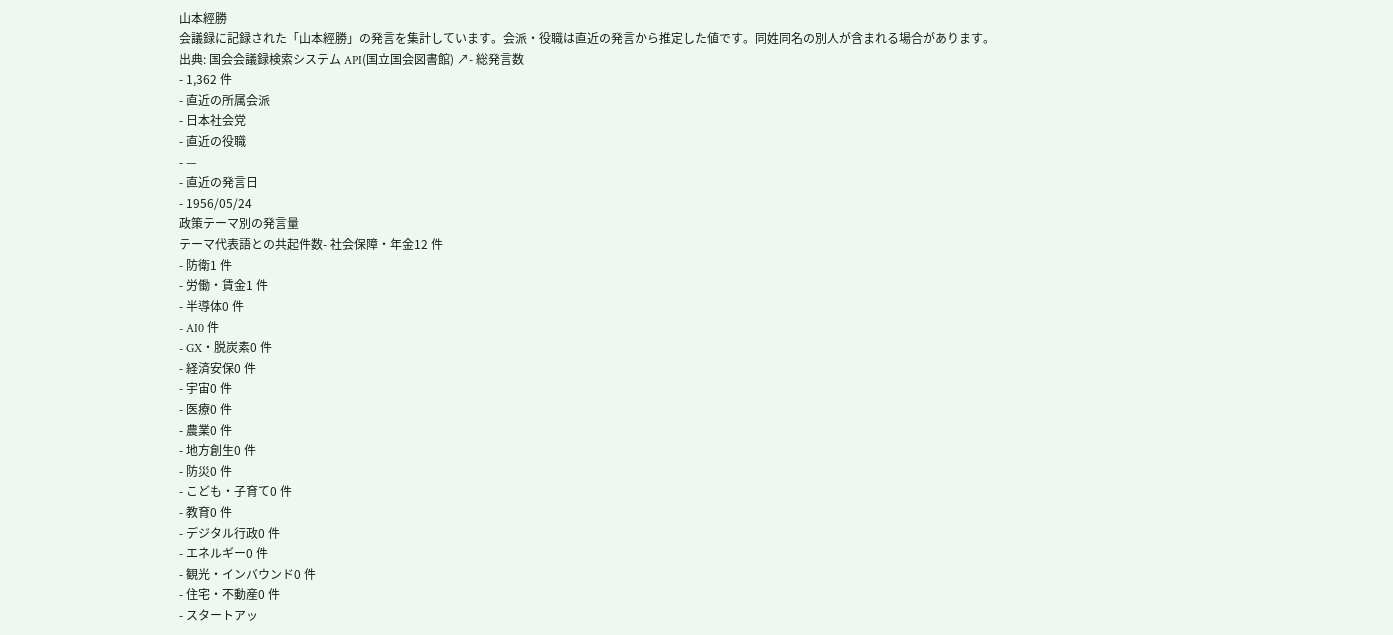山本經勝
会議録に記録された「山本經勝」の発言を集計しています。会派・役職は直近の発言から推定した値です。同姓同名の別人が含まれる場合があります。
出典: 国会会議録検索システム API(国立国会図書館) ↗- 総発言数
- 1,362 件
- 直近の所属会派
- 日本社会党
- 直近の役職
- —
- 直近の発言日
- 1956/05/24
政策テーマ別の発言量
テーマ代表語との共起件数- 社会保障・年金12 件
- 防衛1 件
- 労働・賃金1 件
- 半導体0 件
- AI0 件
- GX・脱炭素0 件
- 経済安保0 件
- 宇宙0 件
- 医療0 件
- 農業0 件
- 地方創生0 件
- 防災0 件
- こども・子育て0 件
- 教育0 件
- デジタル行政0 件
- エネルギー0 件
- 観光・インバウンド0 件
- 住宅・不動産0 件
- スタートアッ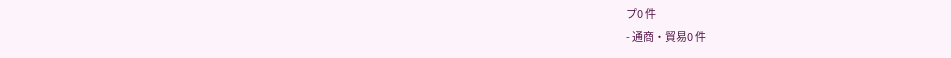プ0 件
- 通商・貿易0 件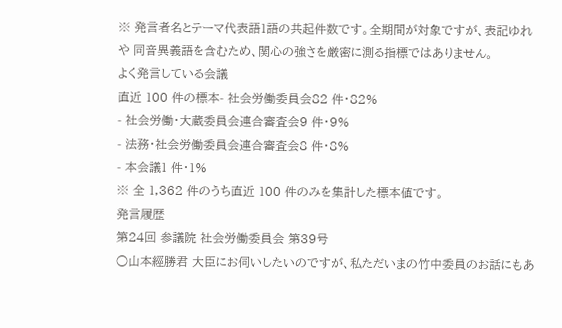※ 発言者名とテーマ代表語1語の共起件数です。全期間が対象ですが、表記ゆれや 同音異義語を含むため、関心の強さを厳密に測る指標ではありません。
よく発言している会議
直近 100 件の標本- 社会労働委員会82 件・82%
- 社会労働・大蔵委員会連合審査会9 件・9%
- 法務・社会労働委員会連合審査会8 件・8%
- 本会議1 件・1%
※ 全 1,362 件のうち直近 100 件のみを集計した標本値です。
発言履歴
第24回 参議院 社会労働委員会 第39号
○山本經勝君 大臣にお伺いしたいのですが、私ただいまの竹中委員のお話にもあ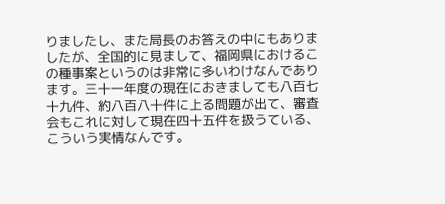りましたし、また局長のお答えの中にもありましたが、全国的に見まして、福岡県におけるこの種事案というのは非常に多いわけなんであります。三十一年度の現在におきましても八百七十九件、約八百八十件に上る問題が出て、審査会もこれに対して現在四十五件を扱うている、こういう実情なんです。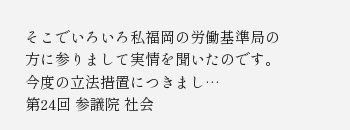そこでいろいろ私福岡の労働基準局の方に参りまして実情を聞いたのです。今度の立法措置につきまし…
第24回 参議院 社会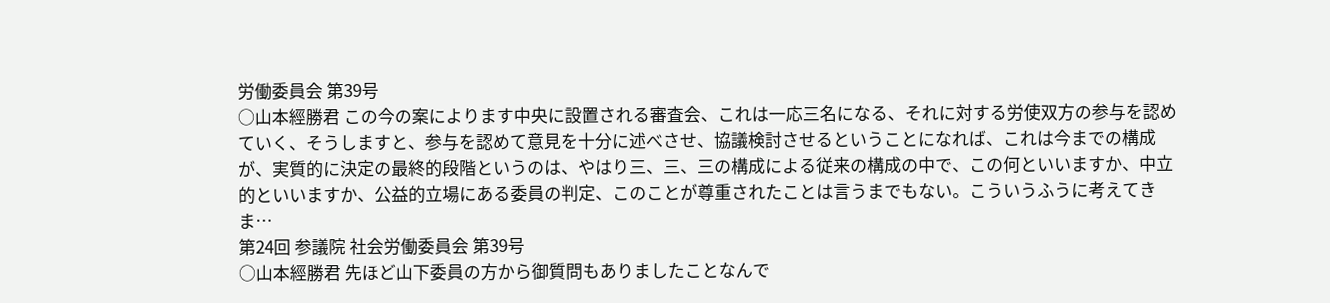労働委員会 第39号
○山本經勝君 この今の案によります中央に設置される審査会、これは一応三名になる、それに対する労使双方の参与を認めていく、そうしますと、参与を認めて意見を十分に述べさせ、協議検討させるということになれば、これは今までの構成が、実質的に決定の最終的段階というのは、やはり三、三、三の構成による従来の構成の中で、この何といいますか、中立的といいますか、公益的立場にある委員の判定、このことが尊重されたことは言うまでもない。こういうふうに考えてきま…
第24回 参議院 社会労働委員会 第39号
○山本經勝君 先ほど山下委員の方から御質問もありましたことなんで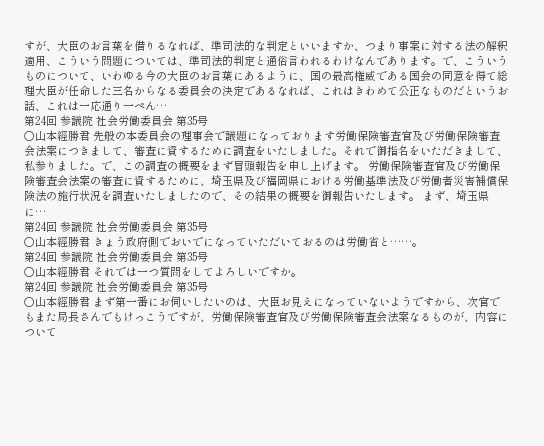すが、大臣のお言葉を借りるなれば、準司法的な判定といいますか、つまり事案に対する法の解釈適用、こういう問題については、準司法的判定と通俗言われるわけなんであります。で、こういうものについて、いわゆる今の大臣のお言葉にあるように、国の最高権威である国会の同意を得て総理大臣が任命した三名からなる委員会の決定であるなれば、これはきわめて公正なものだというお話、これは一応通り一ぺん…
第24回 参議院 社会労働委員会 第35号
○山本經勝君 先般の本委員会の理事会で議題になっております労働保険審査官及び労働保険審査会法案につきまして、審査に資するために調査をいたしました。それで御指名をいただきまして、私参りました。で、この調査の概要をまず冒頭報告を申し上げます。 労働保険審査官及び労働保険審査会法案の審査に資するために、埼玉県及び福岡県における労働基準法及び労働者災害補償保険法の施行状況を調査いたしましたので、その結果の概要を御報告いたします。 まず、埼玉県に…
第24回 参議院 社会労働委員会 第35号
○山本經勝君 きょう政府側でおいでになっていただいておるのは労働省と……。
第24回 参議院 社会労働委員会 第35号
○山本經勝君 それでは一つ質問をしてよろしいですか。
第24回 参議院 社会労働委員会 第35号
○山本經勝君 まず第一番にお伺いしたいのは、大臣お見えになっていないようですから、次官でもまた局長さんでもけっこうですが、労働保険審査官及び労働保険審査会法案なるものが、内容について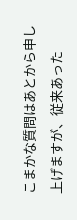こまかな質問はあとから申し上げますが、従来あった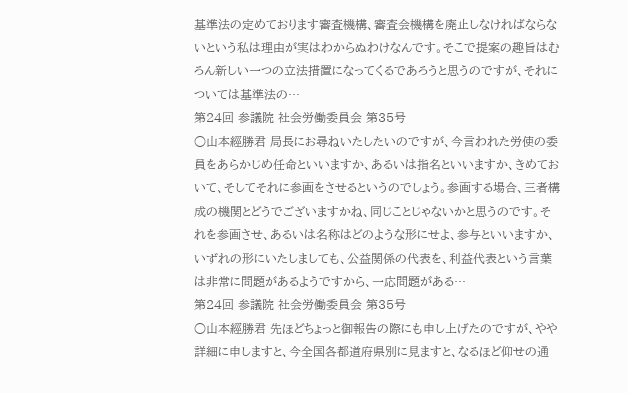基準法の定めております審査機構、審査会機構を廃止しなければならないという私は理由が実はわからぬわけなんです。そこで提案の趣旨はむろん新しい一つの立法措置になってくるであろうと思うのですが、それについては基準法の…
第24回 参議院 社会労働委員会 第35号
○山本經勝君 局長にお尋ねいたしたいのですが、今言われた労使の委員をあらかじめ任命といいますか、あるいは指名といいますか、きめておいて、そしてそれに参画をさせるというのでしょう。参画する場合、三者構成の機関とどうでございますかね、同じことじゃないかと思うのです。それを参画させ、あるいは名称はどのような形にせよ、参与といいますか、いずれの形にいたしましても、公益関係の代表を、利益代表という言葉は非常に問題があるようですから、一応問題がある…
第24回 参議院 社会労働委員会 第35号
○山本經勝君 先ほどちょっと御報告の際にも申し上げたのですが、やや詳細に申しますと、今全国各都道府県別に見ますと、なるほど仰せの通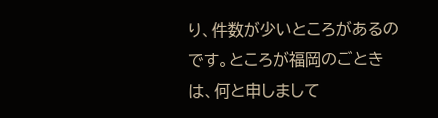り、件数が少いところがあるのです。ところが福岡のごときは、何と申しまして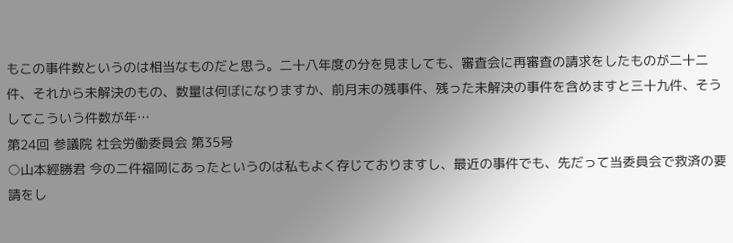もこの事件数というのは相当なものだと思う。二十八年度の分を見ましても、審査会に再審査の請求をしたものが二十二件、それから未解決のもの、数量は何ぼになりますか、前月末の残事件、残った未解決の事件を含めますと三十九件、そうしてこういう件数が年…
第24回 参議院 社会労働委員会 第35号
○山本經勝君 今の二件福岡にあったというのは私もよく存じておりますし、最近の事件でも、先だって当委員会で救済の要請をし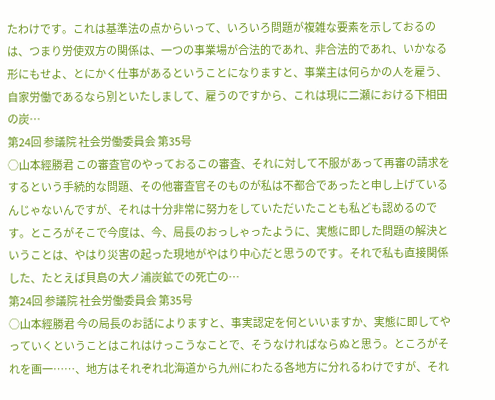たわけです。これは基準法の点からいって、いろいろ問題が複雑な要素を示しておるのは、つまり労使双方の関係は、一つの事業場が合法的であれ、非合法的であれ、いかなる形にもせよ、とにかく仕事があるということになりますと、事業主は何らかの人を雇う、自家労働であるなら別といたしまして、雇うのですから、これは現に二瀬における下相田の炭…
第24回 参議院 社会労働委員会 第35号
○山本經勝君 この審査官のやっておるこの審査、それに対して不服があって再審の請求をするという手続的な問題、その他審査官そのものが私は不都合であったと申し上げているんじゃないんですが、それは十分非常に努力をしていただいたことも私ども認めるのです。ところがそこで今度は、今、局長のおっしゃったように、実態に即した問題の解決ということは、やはり災害の起った現地がやはり中心だと思うのです。それで私も直接関係した、たとえば貝島の大ノ浦炭鉱での死亡の…
第24回 参議院 社会労働委員会 第35号
○山本經勝君 今の局長のお話によりますと、事実認定を何といいますか、実態に即してやっていくということはこれはけっこうなことで、そうなければならぬと思う。ところがそれを画一……、地方はそれぞれ北海道から九州にわたる各地方に分れるわけですが、それ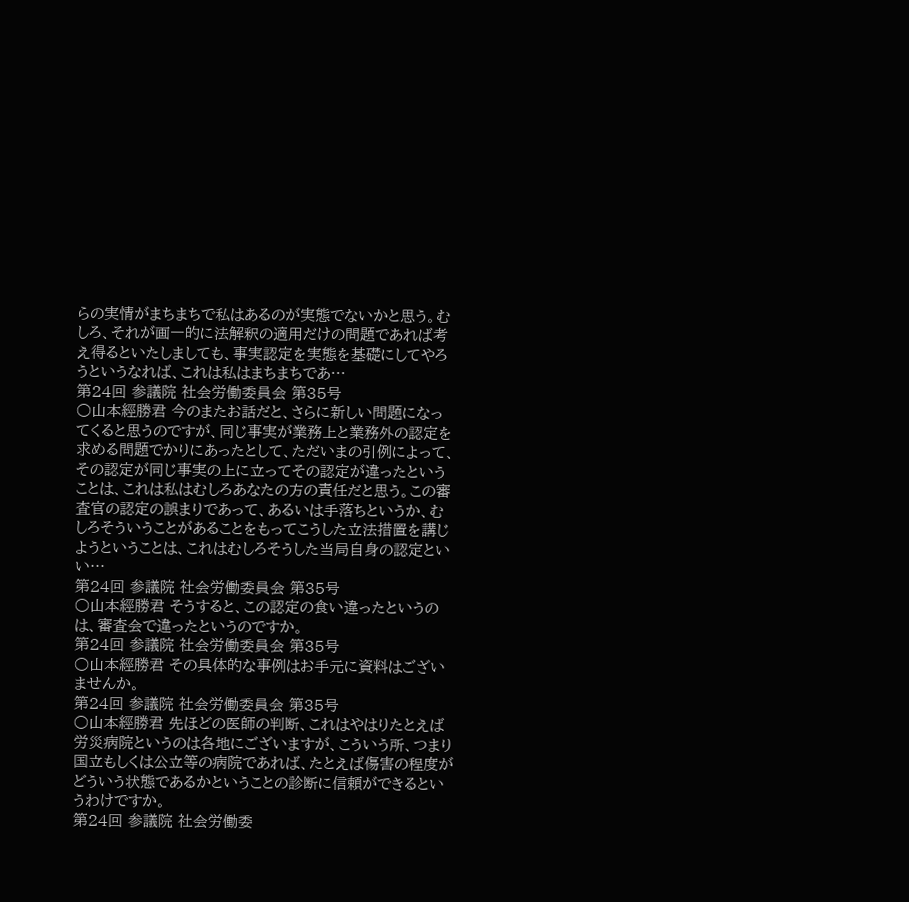らの実情がまちまちで私はあるのが実態でないかと思う。むしろ、それが画一的に法解釈の適用だけの問題であれば考え得るといたしましても、事実認定を実態を基礎にしてやろうというなれば、これは私はまちまちであ…
第24回 参議院 社会労働委員会 第35号
○山本經勝君 今のまたお話だと、さらに新しい問題になってくると思うのですが、同じ事実が業務上と業務外の認定を求める問題でかりにあったとして、ただいまの引例によって、その認定が同じ事実の上に立ってその認定が違ったということは、これは私はむしろあなたの方の責任だと思う。この審査官の認定の誤まりであって、あるいは手落ちというか、むしろそういうことがあることをもってこうした立法措置を講じようということは、これはむしろそうした当局自身の認定といい…
第24回 参議院 社会労働委員会 第35号
○山本經勝君 そうすると、この認定の食い違ったというのは、審査会で違ったというのですか。
第24回 参議院 社会労働委員会 第35号
○山本經勝君 その具体的な事例はお手元に資料はございませんか。
第24回 参議院 社会労働委員会 第35号
○山本經勝君 先ほどの医師の判断、これはやはりたとえば労災病院というのは各地にございますが、こういう所、つまり国立もしくは公立等の病院であれば、たとえば傷害の程度がどういう状態であるかということの診断に信頼ができるというわけですか。
第24回 参議院 社会労働委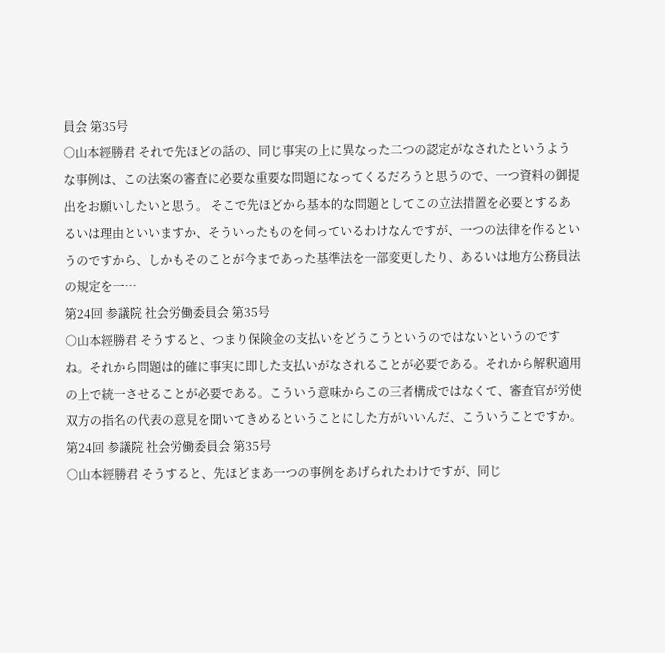員会 第35号
○山本經勝君 それで先ほどの話の、同じ事実の上に異なった二つの認定がなされたというような事例は、この法案の審査に必要な重要な問題になってくるだろうと思うので、一つ資料の御提出をお願いしたいと思う。 そこで先ほどから基本的な問題としてこの立法措置を必要とするあるいは理由といいますか、そういったものを伺っているわけなんですが、一つの法律を作るというのですから、しかもそのことが今まであった基準法を一部変更したり、あるいは地方公務員法の規定を一…
第24回 参議院 社会労働委員会 第35号
○山本經勝君 そうすると、つまり保険金の支払いをどうこうというのではないというのですね。それから問題は的確に事実に即した支払いがなされることが必要である。それから解釈適用の上で統一させることが必要である。こういう意味からこの三者構成ではなくて、審査官が労使双方の指名の代表の意見を聞いてきめるということにした方がいいんだ、こういうことですか。
第24回 参議院 社会労働委員会 第35号
○山本經勝君 そうすると、先ほどまあ一つの事例をあげられたわけですが、同じ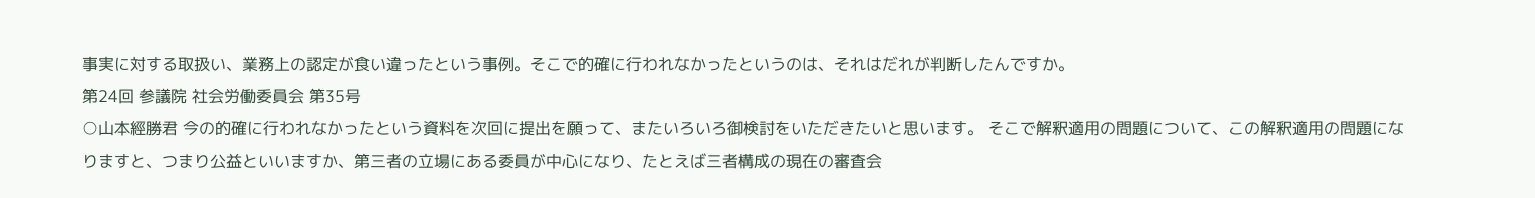事実に対する取扱い、業務上の認定が食い違ったという事例。そこで的確に行われなかったというのは、それはだれが判断したんですか。
第24回 参議院 社会労働委員会 第35号
○山本經勝君 今の的確に行われなかったという資料を次回に提出を願って、またいろいろ御検討をいただきたいと思います。 そこで解釈適用の問題について、この解釈適用の問題になりますと、つまり公益といいますか、第三者の立場にある委員が中心になり、たとえば三者構成の現在の審査会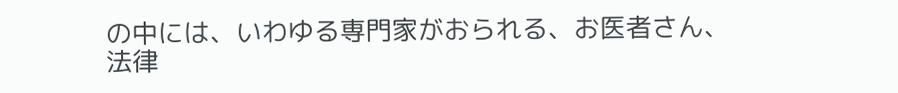の中には、いわゆる専門家がおられる、お医者さん、法律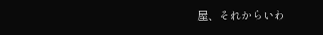屋、それからいわ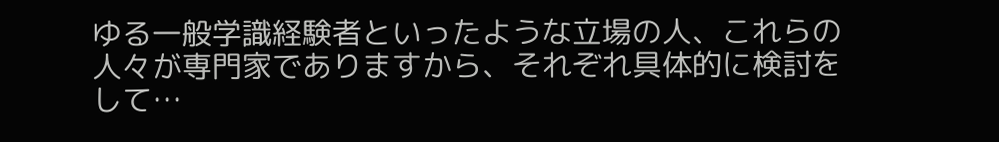ゆる一般学識経験者といったような立場の人、これらの人々が専門家でありますから、それぞれ具体的に検討をして…